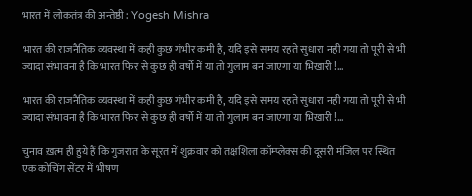भारत में लोकतंत्र की अन्तेष्ठी : Yogesh Mishra

भारत की राजनैतिक व्यवस्था में कही कुछ गंभीर कमी है, यदि इसे समय रहते सुधारा नही गया तो पूरी से भी ज्यादा संभावना है कि भारत फिर से कुछ ही वर्षो में या तो गुलाम बन जाएगा या भिखारी !…

भारत की राजनैतिक व्यवस्था में कही कुछ गंभीर कमी है, यदि इसे समय रहते सुधारा नही गया तो पूरी से भी ज्यादा संभावना है कि भारत फिर से कुछ ही वर्षो में या तो गुलाम बन जाएगा या भिखारी !…

चुनाव ख़त्म ही हुये हैं कि गुजरात के सूरत में शुक्रवार को तक्षशिला कॉम्प्लेक्स की दूसरी मंजिल पर स्थित एक कोचिंग सेंटर में भीषण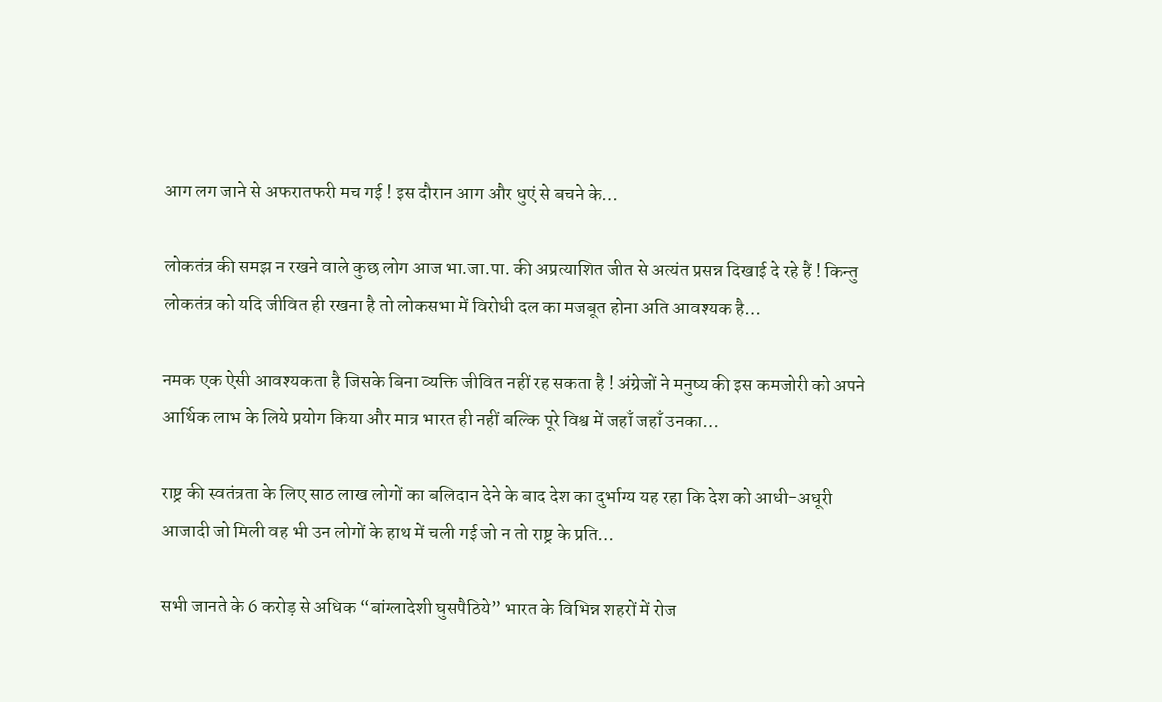आग लग जाने से अफरातफरी मच गई ! इस दौरान आग और धुएं से बचने के…

लोकतंत्र की समझ न रखने वाले कुछ लोग आज भा.जा.पा. की अप्रत्याशित जीत से अत्यंत प्रसन्न दिखाई दे रहे हैं ! किन्तु लोकतंत्र को यदि जीवित ही रखना है तो लोकसभा में विरोधी दल का मजबूत होना अति आवश्यक है…

नमक एक ऐसी आवश्यकता है जिसके बिना व्यक्ति जीवित नहीं रह सकता है ! अंग्रेजों ने मनुष्य की इस कमजोरी को अपने आर्थिक लाभ के लिये प्रयोग किया और मात्र भारत ही नहीं बल्कि पूरे विश्व में जहाँ जहाँ उनका…

राष्ट्र की स्वतंत्रता के लिए साठ लाख लोगों का बलिदान देने के बाद देश का दुर्भाग्य यह रहा कि देश को आधी-अधूरी आजादी जो मिली वह भी उन लोगों के हाथ में चली गई जो न तो राष्ट्र के प्रति…

सभी जानते के 6 करोड़ से अधिक “बांग्लादेशी घुसपैठिये” भारत के विभिन्न शहरों में रोज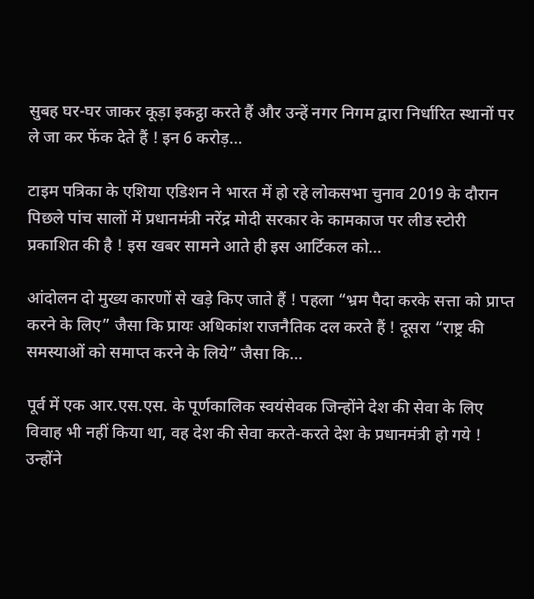सुबह घर-घर जाकर कूड़ा इकट्ठा करते हैं और उन्हें नगर निगम द्वारा निर्धारित स्थानों पर ले जा कर फेंक देते हैं ! इन 6 करोड़…

टाइम पत्रिका के एशिया एडिशन ने भारत में हो रहे लोकसभा चुनाव 2019 के दौरान पिछले पांच सालों में प्रधानमंत्री नरेंद्र मोदी सरकार के कामकाज पर लीड स्टोरी प्रकाशित की है ! इस खबर सामने आते ही इस आर्टिकल को…

आंदोलन दो मुख्य कारणों से खड़े किए जाते हैं ! पहला “भ्रम पैदा करके सत्ता को प्राप्त करने के लिए” जैसा कि प्रायः अधिकांश राजनैतिक दल करते हैं ! दूसरा “राष्ट्र की समस्याओं को समाप्त करने के लिये” जैसा कि…

पूर्व में एक आर.एस.एस. के पूर्णकालिक स्वयंसेवक जिन्होंने देश की सेवा के लिए विवाह भी नहीं किया था, वह देश की सेवा करते-करते देश के प्रधानमंत्री हो गये ! उन्होंने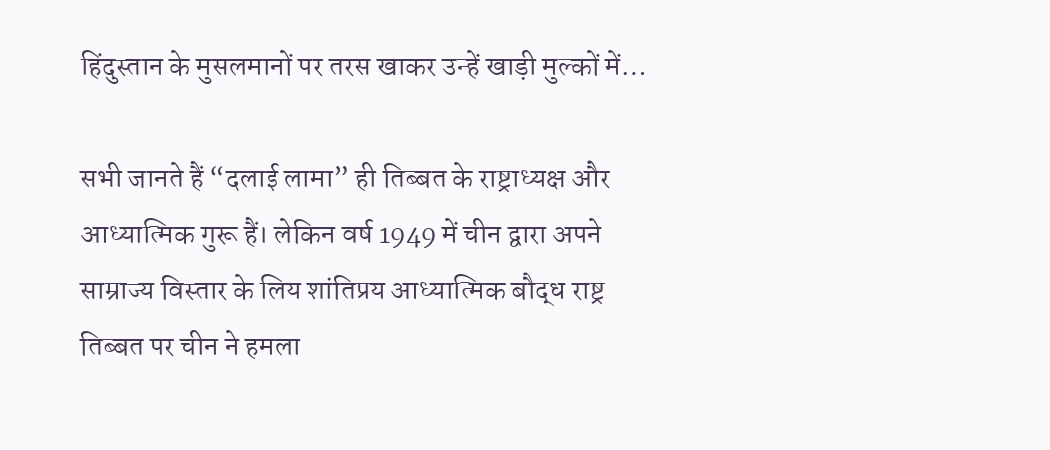हिंदुस्तान के मुसलमानों पर तरस खाकर उन्हें खाड़ी मुल्कों में…

सभी जानते हैं “दलाई लामा” ही तिब्बत के राष्ट्राध्यक्ष और आध्यात्मिक गुरू हैं। लेकिन वर्ष 1949 में चीन द्वारा अपने साम्राज्य विस्तार के लिय शांतिप्रय आध्यात्मिक बौद्ध राष्ट्र तिब्बत पर चीन ने हमला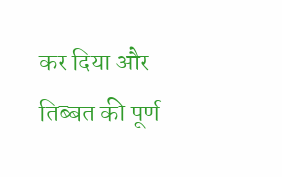कर दिया और तिब्बत की पूर्ण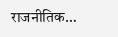राजनीतिक…